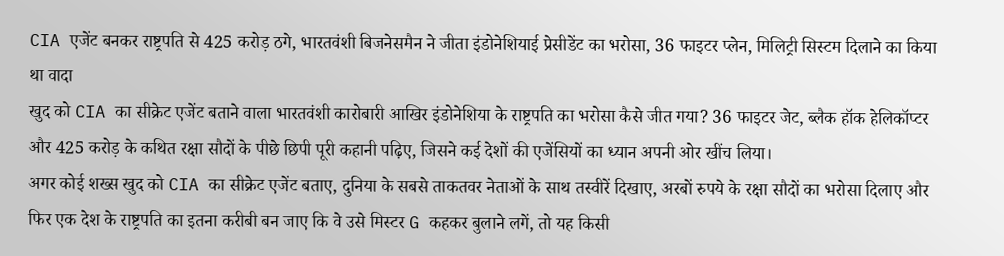CIA एजेंट बनकर राष्ट्रपति से 425 करोड़ ठगे, भारतवंशी बिजनेसमैन ने जीता इंडोनेशियाई प्रेसीडेंट का भरोसा, 36 फाइटर प्लेन, मिलिट्री सिस्टम दिलाने का किया था वादा
खुद को CIA का सीक्रेट एजेंट बताने वाला भारतवंशी कारोबारी आखिर इंडोनेशिया के राष्ट्रपति का भरोसा कैसे जीत गया? 36 फाइटर जेट, ब्लैक हॉक हेलिकॉप्टर और 425 करोड़ के कथित रक्षा सौदों के पीछे छिपी पूरी कहानी पढ़िए, जिसने कई देशों की एजेंसियों का ध्यान अपनी ओर खींच लिया।
अगर कोई शख्स खुद को CIA का सीक्रेट एजेंट बताए, दुनिया के सबसे ताकतवर नेताओं के साथ तस्वीरें दिखाए, अरबों रुपये के रक्षा सौदों का भरोसा दिलाए और फिर एक देश के राष्ट्रपति का इतना करीबी बन जाए कि वे उसे मिस्टर G कहकर बुलाने लगें, तो यह किसी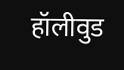हॉलीवुड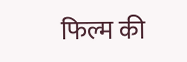फिल्म की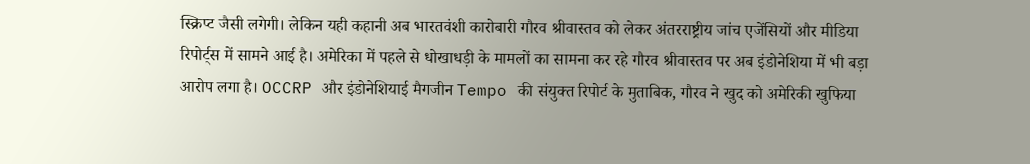स्क्रिप्ट जैसी लगेगी। लेकिन यही कहानी अब भारतवंशी कारोबारी गौरव श्रीवास्तव को लेकर अंतरराष्ट्रीय जांच एजेंसियों और मीडिया रिपोर्ट्स में सामने आई है। अमेरिका में पहले से धोखाधड़ी के मामलों का सामना कर रहे गौरव श्रीवास्तव पर अब इंडोनेशिया में भी बड़ा आरोप लगा है। OCCRP और इंडोनेशियाई मैगजीन Tempo की संयुक्त रिपोर्ट के मुताबिक, गौरव ने खुद को अमेरिकी खुफिया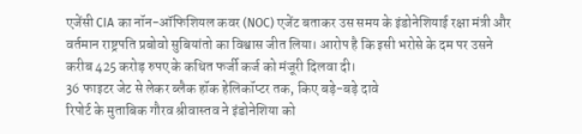एजेंसी CIA का नॉन-ऑफिशियल कवर (NOC) एजेंट बताकर उस समय के इंडोनेशियाई रक्षा मंत्री और वर्तमान राष्ट्रपति प्रबोवो सुबियांतो का विश्वास जीत लिया। आरोप है कि इसी भरोसे के दम पर उसने करीब 425 करोड़ रुपए के कथित फर्जी कर्ज को मंजूरी दिलवा दी।
36 फाइटर जेट से लेकर ब्लैक हॉक हेलिकॉप्टर तक, किए बड़े-बड़े दावे
रिपोर्ट के मुताबिक गौरव श्रीवास्तव ने इंडोनेशिया को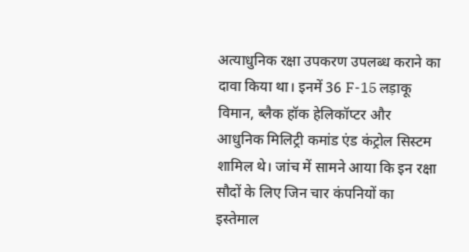अत्याधुनिक रक्षा उपकरण उपलब्ध कराने का दावा किया था। इनमें 36 F-15 लड़ाकू विमान, ब्लैक हॉक हेलिकॉप्टर और आधुनिक मिलिट्री कमांड एंड कंट्रोल सिस्टम शामिल थे। जांच में सामने आया कि इन रक्षा सौदों के लिए जिन चार कंपनियों का इस्तेमाल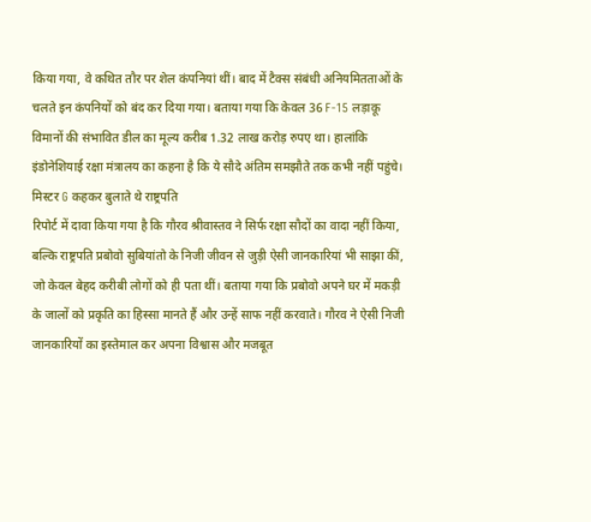किया गया, वे कथित तौर पर शेल कंपनियां थीं। बाद में टैक्स संबंधी अनियमितताओं के चलते इन कंपनियों को बंद कर दिया गया। बताया गया कि केवल 36 F-15 लड़ाकू विमानों की संभावित डील का मूल्य करीब 1.32 लाख करोड़ रुपए था। हालांकि इंडोनेशियाई रक्षा मंत्रालय का कहना है कि ये सौदे अंतिम समझौते तक कभी नहीं पहुंचे।
मिस्टर G कहकर बुलाते थे राष्ट्रपति
रिपोर्ट में दावा किया गया है कि गौरव श्रीवास्तव ने सिर्फ रक्षा सौदों का वादा नहीं किया, बल्कि राष्ट्रपति प्रबोवो सुबियांतो के निजी जीवन से जुड़ी ऐसी जानकारियां भी साझा कीं, जो केवल बेहद करीबी लोगों को ही पता थीं। बताया गया कि प्रबोवो अपने घर में मकड़ी के जालों को प्रकृति का हिस्सा मानते हैं और उन्हें साफ नहीं करवाते। गौरव ने ऐसी निजी जानकारियों का इस्तेमाल कर अपना विश्वास और मजबूत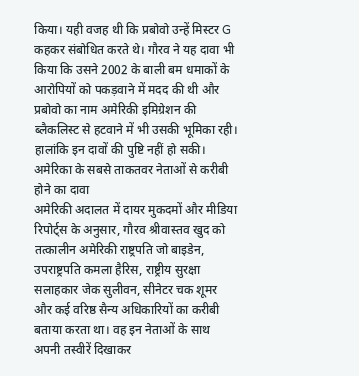किया। यही वजह थी कि प्रबोवो उन्हें मिस्टर G कहकर संबोधित करते थे। गौरव ने यह दावा भी किया कि उसने 2002 के बाली बम धमाकों के आरोपियों को पकड़वाने में मदद की थी और प्रबोवो का नाम अमेरिकी इमिग्रेशन की ब्लैकलिस्ट से हटवाने में भी उसकी भूमिका रही। हालांकि इन दावों की पुष्टि नहीं हो सकी।
अमेरिका के सबसे ताकतवर नेताओं से करीबी होने का दावा
अमेरिकी अदालत में दायर मुकदमों और मीडिया रिपोर्ट्स के अनुसार, गौरव श्रीवास्तव खुद को तत्कालीन अमेरिकी राष्ट्रपति जो बाइडेन, उपराष्ट्रपति कमला हैरिस, राष्ट्रीय सुरक्षा सलाहकार जेक सुलीवन, सीनेटर चक शूमर और कई वरिष्ठ सैन्य अधिकारियों का करीबी बताया करता था। वह इन नेताओं के साथ अपनी तस्वीरें दिखाकर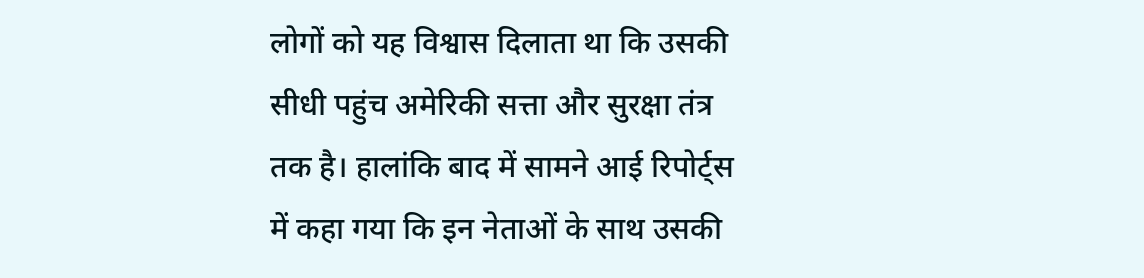लोगों को यह विश्वास दिलाता था कि उसकी सीधी पहुंच अमेरिकी सत्ता और सुरक्षा तंत्र तक है। हालांकि बाद में सामने आई रिपोर्ट्स में कहा गया कि इन नेताओं के साथ उसकी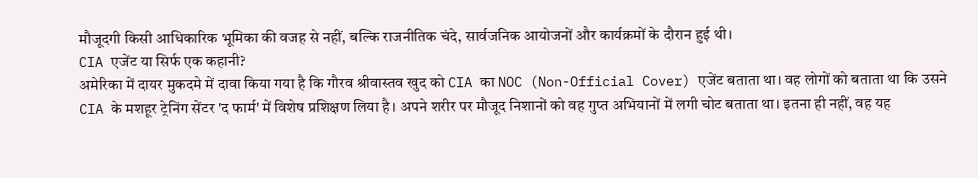मौजूदगी किसी आधिकारिक भूमिका की वजह से नहीं, बल्कि राजनीतिक चंदे, सार्वजनिक आयोजनों और कार्यक्रमों के दौरान हुई थी।
CIA एजेंट या सिर्फ एक कहानी?
अमेरिका में दायर मुकदमे में दावा किया गया है कि गौरव श्रीवास्तव खुद को CIA का NOC (Non-Official Cover) एजेंट बताता था। वह लोगों को बताता था कि उसने CIA के मशहूर ट्रेनिंग सेंटर 'द फार्म' में विशेष प्रशिक्षण लिया है। अपने शरीर पर मौजूद निशानों को वह गुप्त अभियानों में लगी चोट बताता था। इतना ही नहीं, वह यह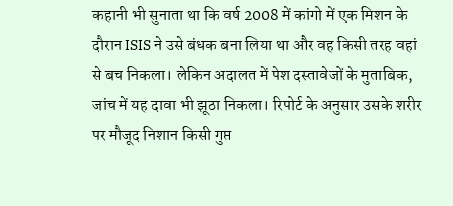कहानी भी सुनाता था कि वर्ष 2008 में कांगो में एक मिशन के दौरान ISIS ने उसे बंधक बना लिया था और वह किसी तरह वहां से बच निकला। लेकिन अदालत में पेश दस्तावेजों के मुताबिक, जांच में यह दावा भी झूठा निकला। रिपोर्ट के अनुसार उसके शरीर पर मौजूद निशान किसी गुप्त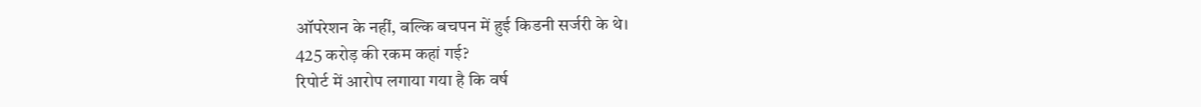ऑपरेशन के नहीं, बल्कि बचपन में हुई किडनी सर्जरी के थे।
425 करोड़ की रकम कहां गई?
रिपोर्ट में आरोप लगाया गया है कि वर्ष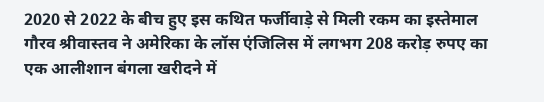2020 से 2022 के बीच हुए इस कथित फर्जीवाड़े से मिली रकम का इस्तेमाल गौरव श्रीवास्तव ने अमेरिका के लॉस एंजिलिस में लगभग 208 करोड़ रुपए का एक आलीशान बंगला खरीदने में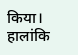किया। हालांकि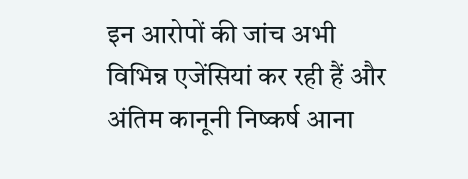इन आरोपों की जांच अभी विभिन्न एजेंसियां कर रही हैं और अंतिम कानूनी निष्कर्ष आना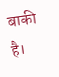बाकी है।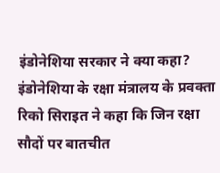इंडोनेशिया सरकार ने क्या कहा?
इंडोनेशिया के रक्षा मंत्रालय के प्रवक्ता रिको सिराइत ने कहा कि जिन रक्षा सौदों पर बातचीत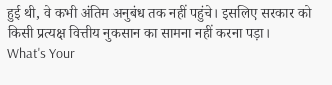हुई थी, वे कभी अंतिम अनुबंध तक नहीं पहुंचे। इसलिए सरकार को किसी प्रत्यक्ष वित्तीय नुकसान का सामना नहीं करना पड़ा।
What's Your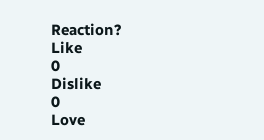Reaction?
Like
0
Dislike
0
Love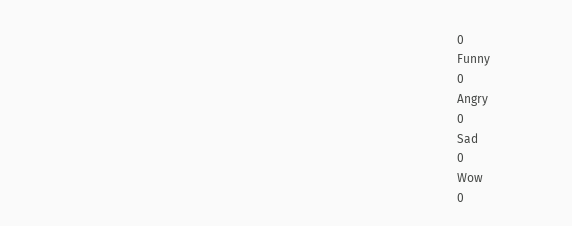0
Funny
0
Angry
0
Sad
0
Wow
0